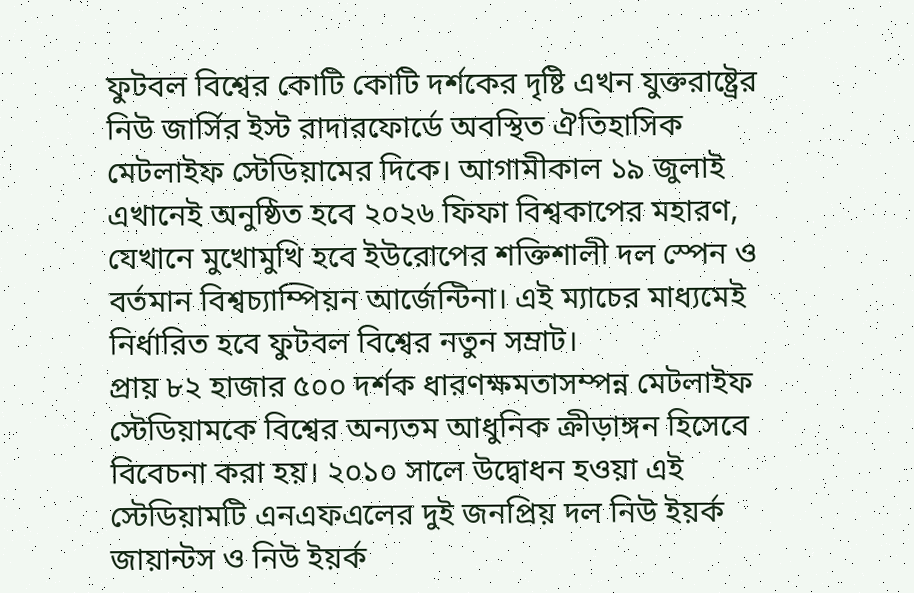ফুটবল বিশ্বের কোটি কোটি দর্শকের দৃষ্টি এখন যুক্তরাষ্ট্রের নিউ জার্সির ইস্ট রাদারফোর্ডে অবস্থিত ঐতিহাসিক মেটলাইফ স্টেডিয়ামের দিকে। আগামীকাল ১৯ জুলাই এখানেই অনুষ্ঠিত হবে ২০২৬ ফিফা বিশ্বকাপের মহারণ, যেখানে মুখোমুখি হবে ইউরোপের শক্তিশালী দল স্পেন ও বর্তমান বিশ্বচ্যাম্পিয়ন আর্জেন্টিনা। এই ম্যাচের মাধ্যমেই নির্ধারিত হবে ফুটবল বিশ্বের নতুন সম্রাট।
প্রায় ৮২ হাজার ৫০০ দর্শক ধারণক্ষমতাসম্পন্ন মেটলাইফ স্টেডিয়ামকে বিশ্বের অন্যতম আধুনিক ক্রীড়াঙ্গন হিসেবে বিবেচনা করা হয়। ২০১০ সালে উদ্বোধন হওয়া এই স্টেডিয়ামটি এনএফএলের দুই জনপ্রিয় দল নিউ ইয়র্ক জায়ান্টস ও নিউ ইয়র্ক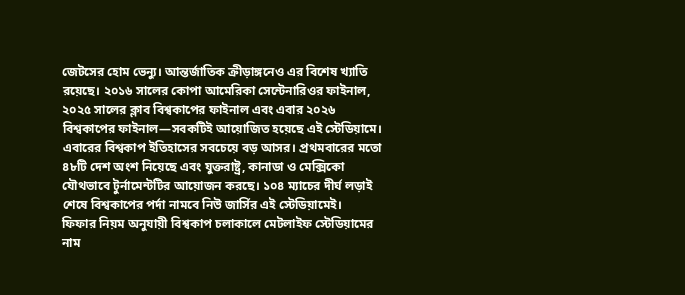জেটসের হোম ভেন্যু। আন্তর্জাতিক ক্রীড়াঙ্গনেও এর বিশেষ খ্যাতি রয়েছে। ২০১৬ সালের কোপা আমেরিকা সেন্টেনারিওর ফাইনাল, ২০২৫ সালের ক্লাব বিশ্বকাপের ফাইনাল এবং এবার ২০২৬ বিশ্বকাপের ফাইনাল—সবকটিই আয়োজিত হয়েছে এই স্টেডিয়ামে।
এবারের বিশ্বকাপ ইতিহাসের সবচেয়ে বড় আসর। প্রথমবারের মতো ৪৮টি দেশ অংশ নিয়েছে এবং যুক্তরাষ্ট্র, কানাডা ও মেক্সিকো যৌথভাবে টুর্নামেন্টটির আয়োজন করছে। ১০৪ ম্যাচের দীর্ঘ লড়াই শেষে বিশ্বকাপের পর্দা নামবে নিউ জার্সির এই স্টেডিয়ামেই।
ফিফার নিয়ম অনুযায়ী বিশ্বকাপ চলাকালে মেটলাইফ স্টেডিয়ামের নাম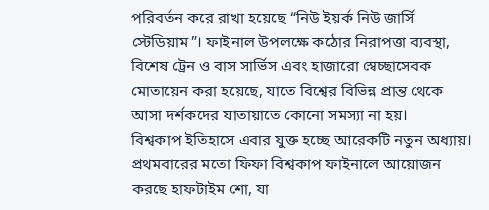পরিবর্তন করে রাখা হয়েছে “নিউ ইয়র্ক নিউ জার্সি স্টেডিয়াম”। ফাইনাল উপলক্ষে কঠোর নিরাপত্তা ব্যবস্থা, বিশেষ ট্রেন ও বাস সার্ভিস এবং হাজারো স্বেচ্ছাসেবক মোতায়েন করা হয়েছে, যাতে বিশ্বের বিভিন্ন প্রান্ত থেকে আসা দর্শকদের যাতায়াতে কোনো সমস্যা না হয়।
বিশ্বকাপ ইতিহাসে এবার যুক্ত হচ্ছে আরেকটি নতুন অধ্যায়। প্রথমবারের মতো ফিফা বিশ্বকাপ ফাইনালে আয়োজন করছে হাফটাইম শো, যা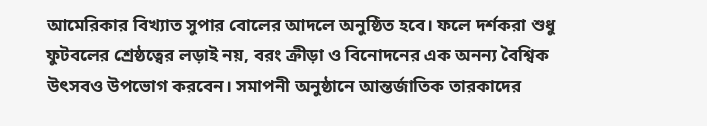আমেরিকার বিখ্যাত সুপার বোলের আদলে অনুষ্ঠিত হবে। ফলে দর্শকরা শুধু ফুটবলের শ্রেষ্ঠত্বের লড়াই নয়, বরং ক্রীড়া ও বিনোদনের এক অনন্য বৈশ্বিক উৎসবও উপভোগ করবেন। সমাপনী অনুষ্ঠানে আন্তর্জাতিক তারকাদের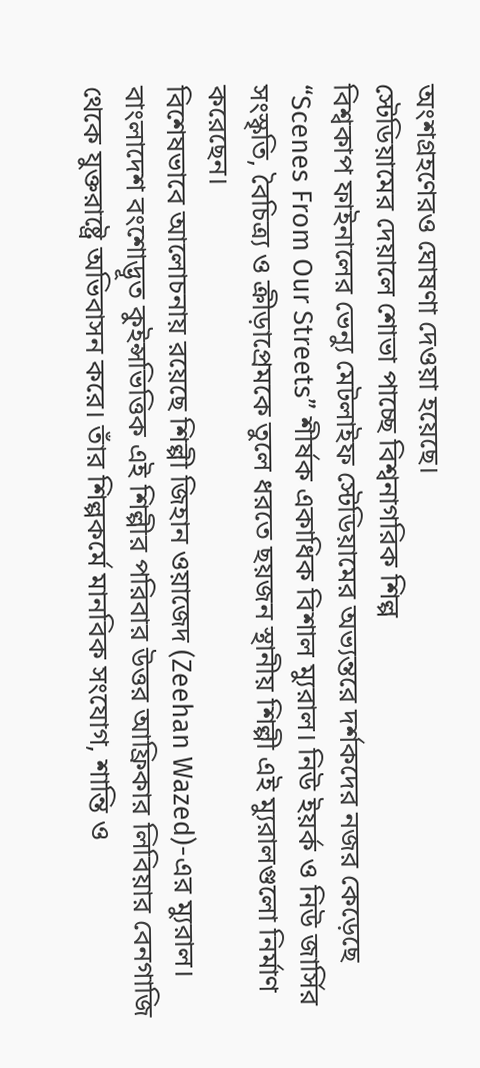অংশগ্রহণেরও ঘোষণা দেওয়া হয়েছে।
স্টেডিয়ামের দেয়ালে শোভা পাচ্ছে বিশ্বনাগরিক শিল্প
বিশ্বকাপ ফাইনালের ভেন্যু মেটলাইফ স্টেডিয়ামের অভ্যন্তরে দর্শকদের নজর কেড়েছে “Scenes From Our Streets” শীর্ষক একাধিক বিশাল ম্যুরাল। নিউ ইয়র্ক ও নিউ জার্সির সংস্কৃতি, বৈচিত্র্য ও ক্রীড়াপ্রেমকে তুলে ধরতে ছয়জন স্থানীয় শিল্পী এই ম্যুরালগুলো নির্মাণ করেছেন।
বিশেষভাবে আলোচনায় রয়েছে শিল্পী জিহান ওয়াজেদ (Zeehan Wazed)-এর ম্যুরাল। বাংলাদেশ বংশোদ্ভূত কুইন্সভিত্তিক এই শিল্পীর পরিবার উত্তর আফ্রিকার লিবিয়ার বেনগাজি থেকে যুক্তরাষ্ট্রে অভিবাসন করে। তাঁর শিল্পকর্মে মানবিক সংযোগ, শান্তি ও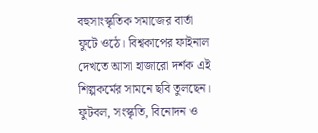বহুসাংস্কৃতিক সমাজের বার্তা ফুটে ওঠে। বিশ্বকাপের ফাইনাল দেখতে আসা হাজারো দর্শক এই শিল্পকর্মের সামনে ছবি তুলছেন।
ফুটবল, সংস্কৃতি, বিনোদন ও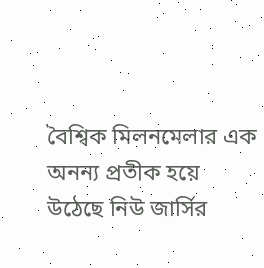বৈশ্বিক মিলনমেলার এক অনন্য প্রতীক হয়ে উঠেছে নিউ জার্সির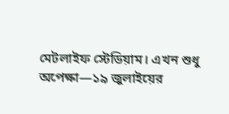মেটলাইফ স্টেডিয়াম। এখন শুধু অপেক্ষা—১৯ জুলাইয়ের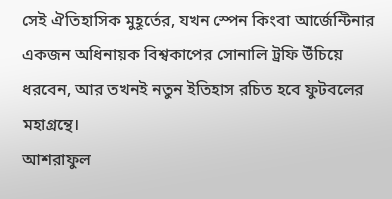সেই ঐতিহাসিক মুহূর্তের, যখন স্পেন কিংবা আর্জেন্টিনার একজন অধিনায়ক বিশ্বকাপের সোনালি ট্রফি উঁচিয়ে ধরবেন, আর তখনই নতুন ইতিহাস রচিত হবে ফুটবলের মহাগ্রন্থে।
আশরাফুল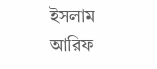ইসলাম আরিফ